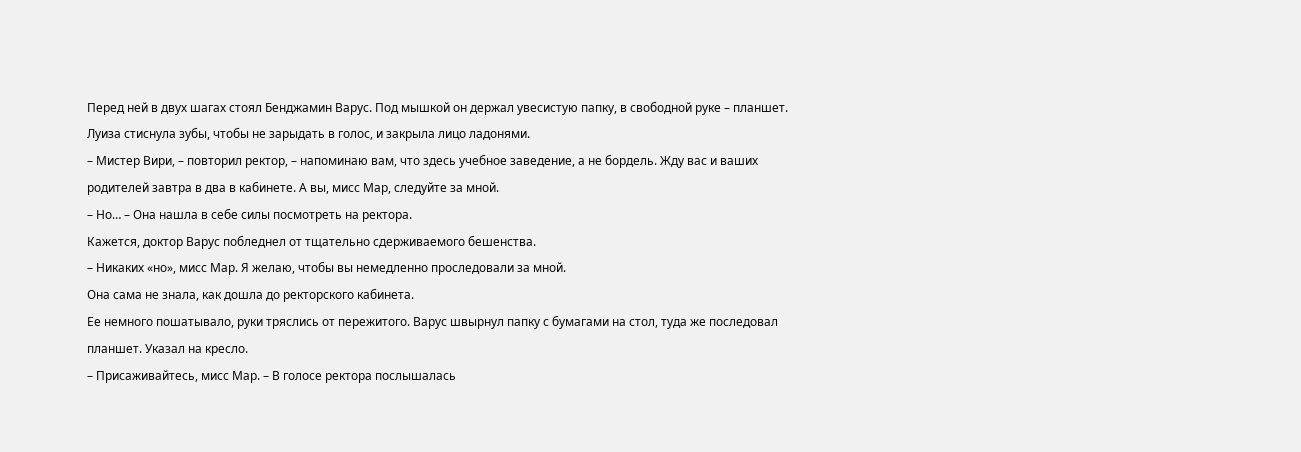Перед ней в двух шагах стоял Бенджамин Варус. Под мышкой он держал увесистую папку, в свободной руке – планшет. Луиза стиснула зубы, чтобы не зарыдать в голос, и закрыла лицо ладонями.
– Мистер Вири, – повторил ректор, – напоминаю вам, что здесь учебное заведение, а не бордель. Жду вас и ваших родителей завтра в два в кабинете. А вы, мисс Мар, следуйте за мной.
– Но… – Она нашла в себе силы посмотреть на ректора.
Кажется, доктор Варус побледнел от тщательно сдерживаемого бешенства.
– Никаких «но», мисс Мар. Я желаю, чтобы вы немедленно проследовали за мной.
Она сама не знала, как дошла до ректорского кабинета.
Ее немного пошатывало, руки тряслись от пережитого. Варус швырнул папку с бумагами на стол, туда же последовал планшет. Указал на кресло.
– Присаживайтесь, мисс Мар. – В голосе ректора послышалась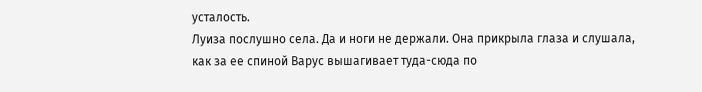усталость.
Луиза послушно села. Да и ноги не держали. Она прикрыла глаза и слушала, как за ее спиной Варус вышагивает туда-сюда по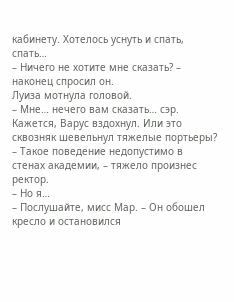кабинету. Хотелось уснуть и спать, спать…
– Ничего не хотите мне сказать? – наконец спросил он.
Луиза мотнула головой.
– Мне… нечего вам сказать… сэр.
Кажется, Варус вздохнул. Или это сквозняк шевельнул тяжелые портьеры?
– Такое поведение недопустимо в стенах академии, – тяжело произнес ректор.
– Но я…
– Послушайте, мисс Мар. – Он обошел кресло и остановился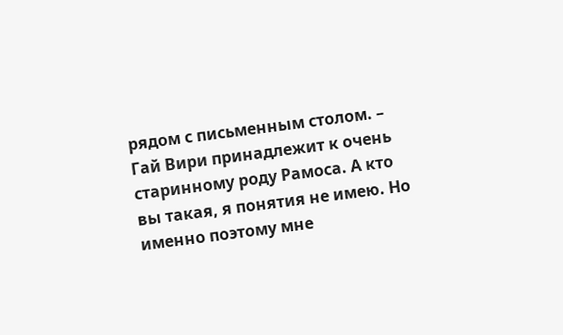рядом с письменным столом. – Гай Вири принадлежит к очень старинному роду Рамоса. А кто вы такая, я понятия не имею. Но именно поэтому мне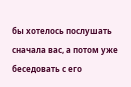бы хотелось послушать сначала вас, а потом уже беседовать с его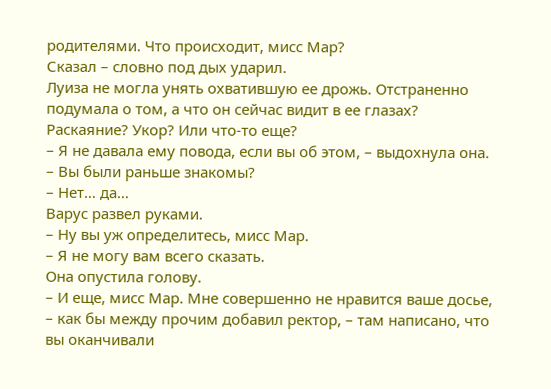родителями. Что происходит, мисс Мар?
Сказал – словно под дых ударил.
Луиза не могла унять охватившую ее дрожь. Отстраненно подумала о том, а что он сейчас видит в ее глазах? Раскаяние? Укор? Или что-то еще?
– Я не давала ему повода, если вы об этом, – выдохнула она.
– Вы были раньше знакомы?
– Нет… да…
Варус развел руками.
– Ну вы уж определитесь, мисс Мар.
– Я не могу вам всего сказать.
Она опустила голову.
– И еще, мисс Мар. Мне совершенно не нравится ваше досье, – как бы между прочим добавил ректор, – там написано, что вы оканчивали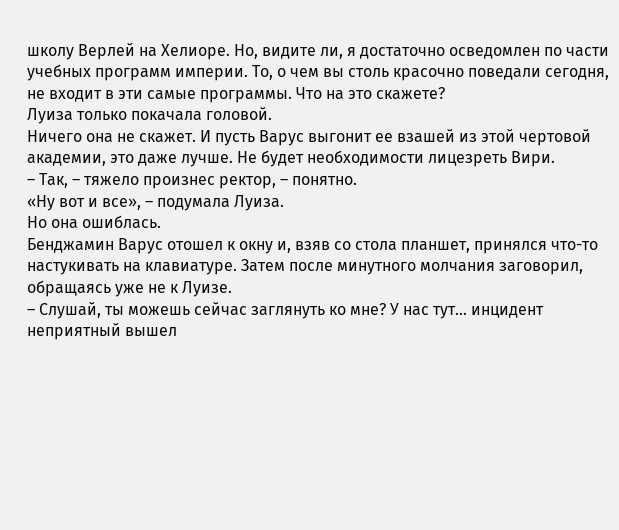школу Верлей на Хелиоре. Но, видите ли, я достаточно осведомлен по части учебных программ империи. То, о чем вы столь красочно поведали сегодня, не входит в эти самые программы. Что на это скажете?
Луиза только покачала головой.
Ничего она не скажет. И пусть Варус выгонит ее взашей из этой чертовой академии, это даже лучше. Не будет необходимости лицезреть Вири.
– Так, – тяжело произнес ректор, – понятно.
«Ну вот и все», – подумала Луиза.
Но она ошиблась.
Бенджамин Варус отошел к окну и, взяв со стола планшет, принялся что-то настукивать на клавиатуре. Затем после минутного молчания заговорил, обращаясь уже не к Луизе.
– Слушай, ты можешь сейчас заглянуть ко мне? У нас тут… инцидент неприятный вышел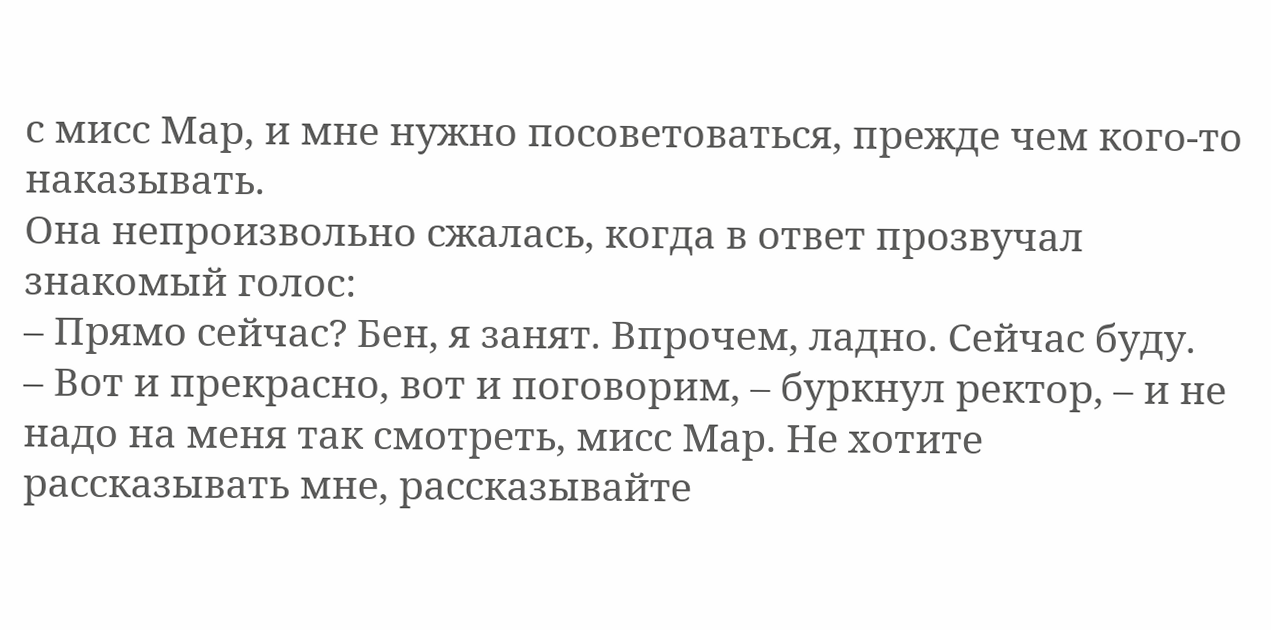с мисс Мар, и мне нужно посоветоваться, прежде чем кого-то наказывать.
Она непроизвольно сжалась, когда в ответ прозвучал знакомый голос:
– Прямо сейчас? Бен, я занят. Впрочем, ладно. Сейчас буду.
– Вот и прекрасно, вот и поговорим, – буркнул ректор, – и не надо на меня так смотреть, мисс Мар. Не хотите рассказывать мне, рассказывайте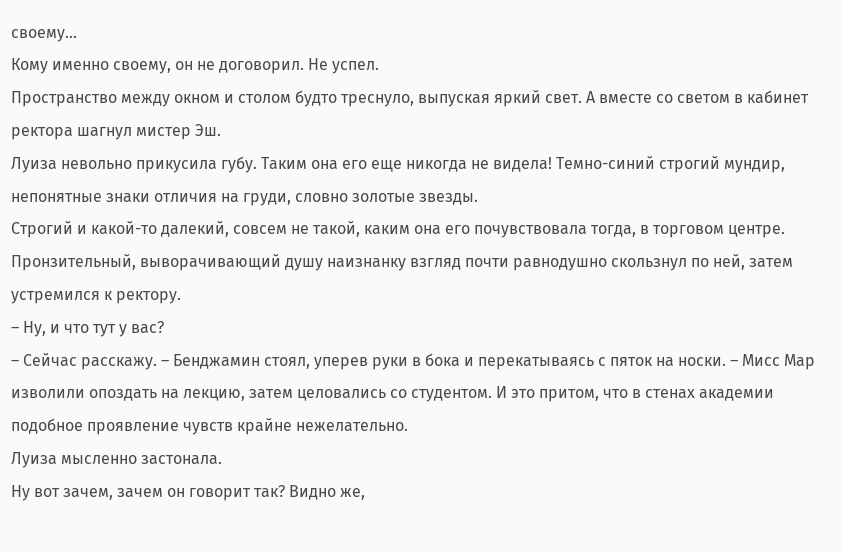своему…
Кому именно своему, он не договорил. Не успел.
Пространство между окном и столом будто треснуло, выпуская яркий свет. А вместе со светом в кабинет ректора шагнул мистер Эш.
Луиза невольно прикусила губу. Таким она его еще никогда не видела! Темно-синий строгий мундир, непонятные знаки отличия на груди, словно золотые звезды.
Строгий и какой-то далекий, совсем не такой, каким она его почувствовала тогда, в торговом центре.
Пронзительный, выворачивающий душу наизнанку взгляд почти равнодушно скользнул по ней, затем устремился к ректору.
– Ну, и что тут у вас?
– Сейчас расскажу. – Бенджамин стоял, уперев руки в бока и перекатываясь с пяток на носки. – Мисс Мар изволили опоздать на лекцию, затем целовались со студентом. И это притом, что в стенах академии подобное проявление чувств крайне нежелательно.
Луиза мысленно застонала.
Ну вот зачем, зачем он говорит так? Видно же,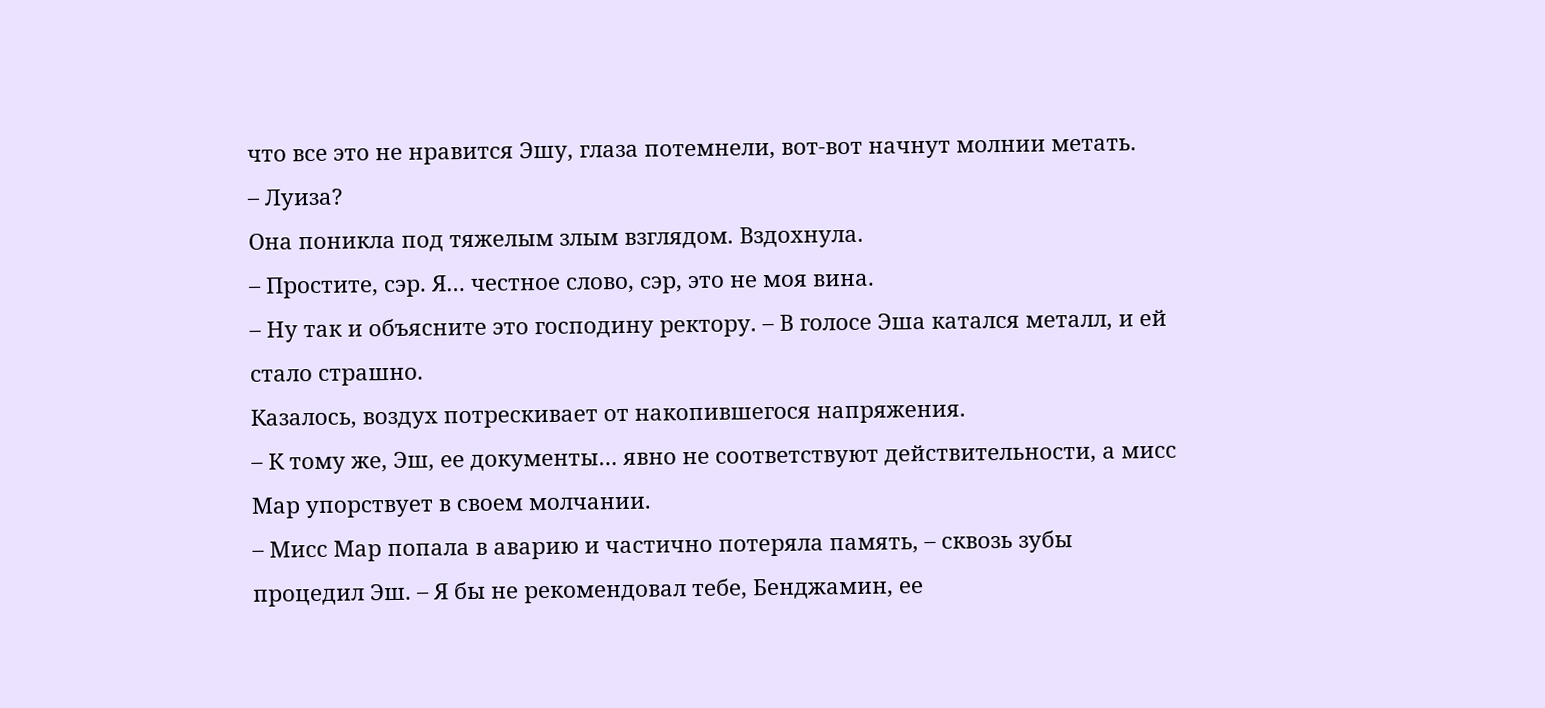что все это не нравится Эшу, глаза потемнели, вот-вот начнут молнии метать.
– Луиза?
Она поникла под тяжелым злым взглядом. Вздохнула.
– Простите, сэр. Я… честное слово, сэр, это не моя вина.
– Ну так и объясните это господину ректору. – В голосе Эша катался металл, и ей стало страшно.
Казалось, воздух потрескивает от накопившегося напряжения.
– К тому же, Эш, ее документы… явно не соответствуют действительности, а мисс Мар упорствует в своем молчании.
– Мисс Мар попала в аварию и частично потеряла память, – сквозь зубы процедил Эш. – Я бы не рекомендовал тебе, Бенджамин, ее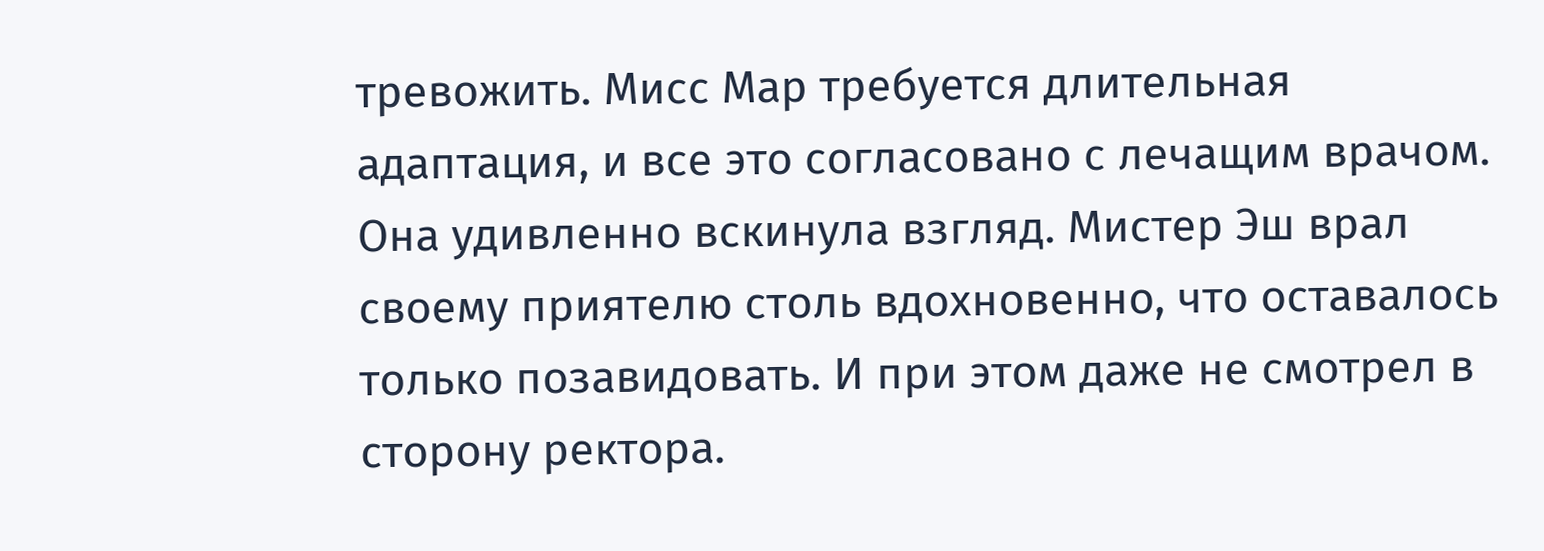тревожить. Мисс Мар требуется длительная адаптация, и все это согласовано с лечащим врачом.
Она удивленно вскинула взгляд. Мистер Эш врал своему приятелю столь вдохновенно, что оставалось только позавидовать. И при этом даже не смотрел в сторону ректора.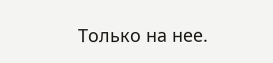Только на нее.